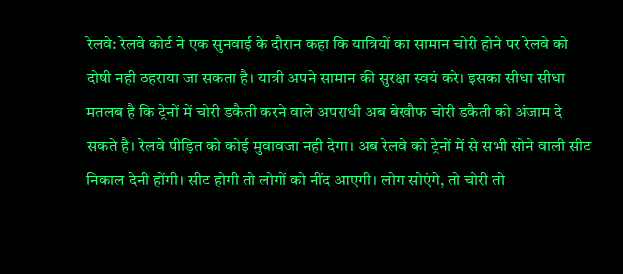रेलवे: रेलवे कोर्ट ने एक सुनवाई के दौरान कहा कि यात्रियों का सामान चोरी होने पर रेलवे को दोषी नही ठहराया जा सकता है। यात्री अपने सामान की सुरक्षा स्वयं करे। इसका सीधा सीधा मतलब है कि ट्रेनों में चोरी डकैती करने वाले अपराधी अब बेखौफ चोरी डकैती को अंजाम दे सकते है। रेलवे पीड़ित को कोई मुवावजा नही देगा। अब रेलवे को ट्रेनों में से सभी सोने वाली सीट निकाल देनी होंगी। सीट होगी तो लोगों को नींद आएगी। लोग सोएंगे, तो चोरी तो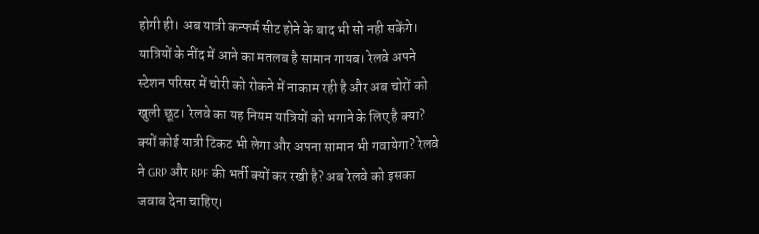होगी ही। अब यात्री कन्फर्म सीट होने के बाद भी सो नही सकेंगे। यात्रियों के नींद में आने का मतलब है सामान गायब। रेलवे अपने स्टेशन परिसर में चोरी को रोकने में नाकाम रही है और अब चोरों को खुली छूट। रेलवे का यह नियम यात्रियों को भगाने के लिए है क्या? क्यों कोई यात्री टिकट भी लेगा और अपना सामान भी गवायेगा? रेलवे ने GRP और RPF की भर्ती क्यों कर रखी है? अब रेलवे को इसका जवाब देना चाहिए।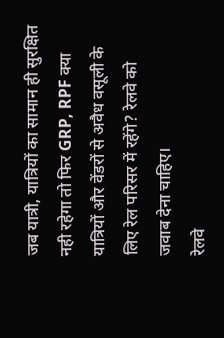जब यात्री, यात्रियों का सामान ही सुरक्षित नही रहेगा तो फिर GRP, RPF क्या यात्रियों और वेंडरों से अवैध वसूली के लिए रेल परिसर में रहेंगे? रेलवे को जवाब देना चाहिए।
रेलवे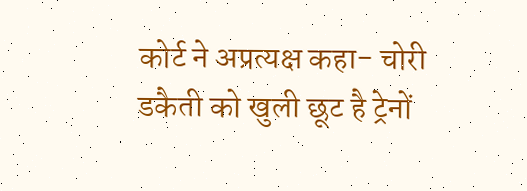कोर्ट ने अप्रत्यक्ष कहा- चोरी डकैती को खुली छूट है ट्रेनों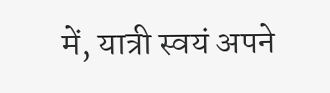में, यात्री स्वयं अपने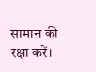सामान की रक्षा करें।